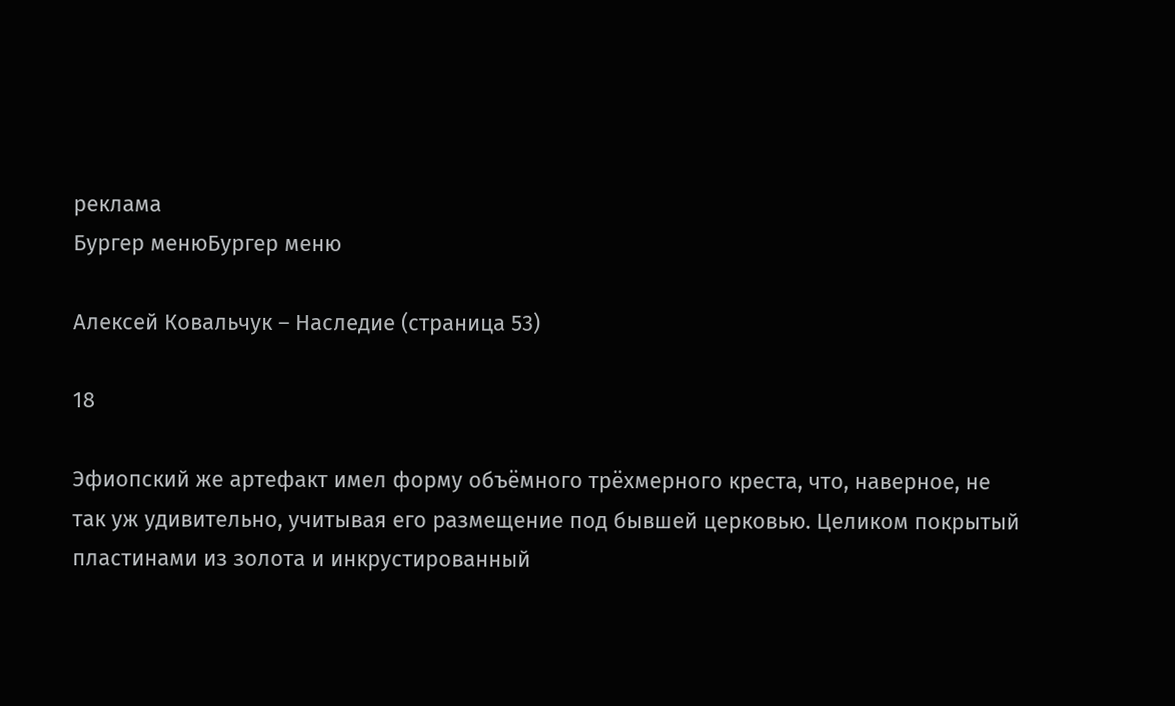реклама
Бургер менюБургер меню

Алексей Ковальчук – Наследие (страница 53)

18

Эфиопский же артефакт имел форму объёмного трёхмерного креста, что, наверное, не так уж удивительно, учитывая его размещение под бывшей церковью. Целиком покрытый пластинами из золота и инкрустированный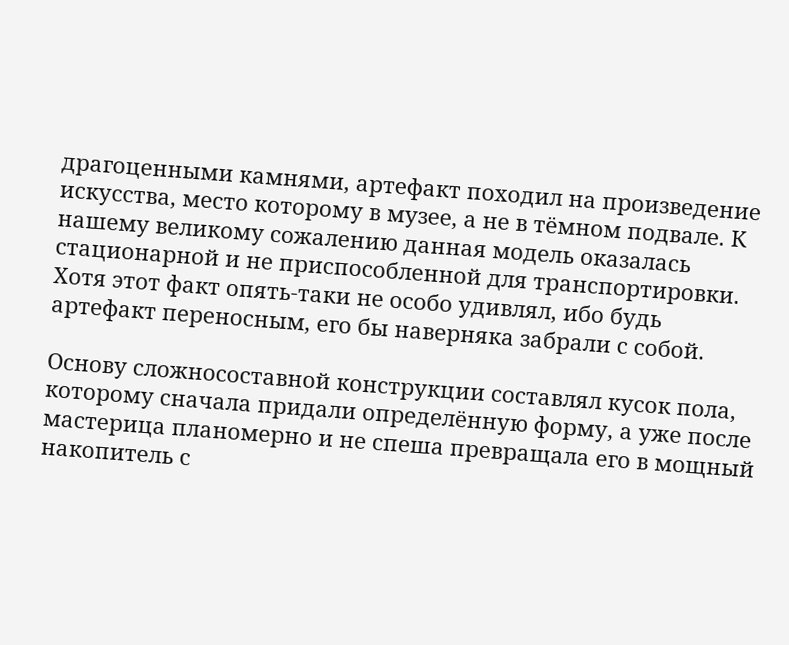драгоценными камнями, артефакт походил на произведение искусства, место которому в музее, а не в тёмном подвале. К нашему великому сожалению данная модель оказалась стационарной и не приспособленной для транспортировки. Хотя этот факт опять-таки не особо удивлял, ибо будь артефакт переносным, его бы наверняка забрали с собой.

Основу сложносоставной конструкции составлял кусок пола, которому сначала придали определённую форму, а уже после мастерица планомерно и не спеша превращала его в мощный накопитель с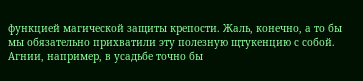функцией магической защиты крепости. Жаль, конечно, а то бы мы обязательно прихватили эту полезную щтукенцию с собой. Агнии, например, в усадьбе точно бы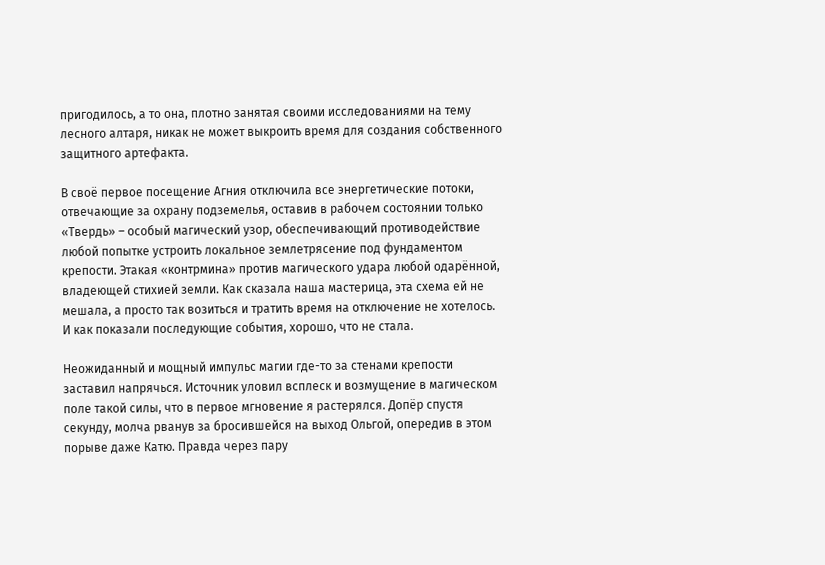пригодилось, а то она, плотно занятая своими исследованиями на тему лесного алтаря, никак не может выкроить время для создания собственного защитного артефакта.

В своё первое посещение Агния отключила все энергетические потоки, отвечающие за охрану подземелья, оставив в рабочем состоянии только «Твердь» – особый магический узор, обеспечивающий противодействие любой попытке устроить локальное землетрясение под фундаментом крепости. Этакая «контрмина» против магического удара любой одарённой, владеющей стихией земли. Как сказала наша мастерица, эта схема ей не мешала, а просто так возиться и тратить время на отключение не хотелось. И как показали последующие события, хорошо, что не стала.

Неожиданный и мощный импульс магии где-то за стенами крепости заставил напрячься. Источник уловил всплеск и возмущение в магическом поле такой силы, что в первое мгновение я растерялся. Допёр спустя секунду, молча рванув за бросившейся на выход Ольгой, опередив в этом порыве даже Катю. Правда через пару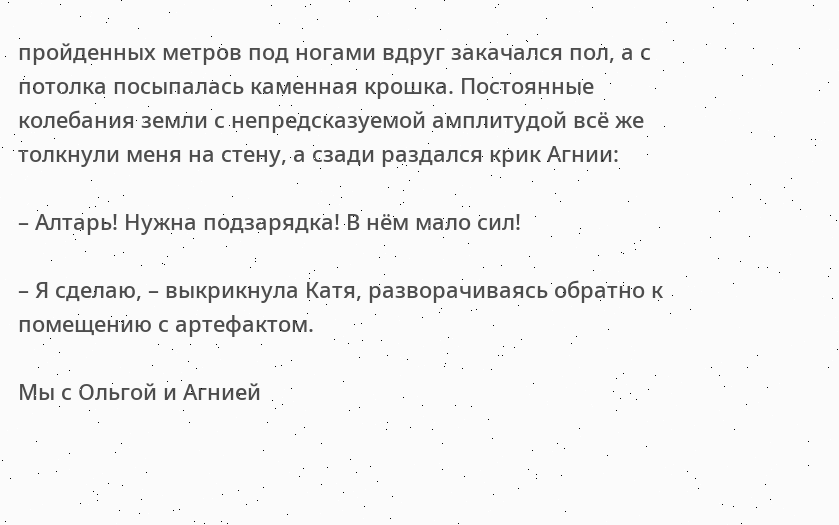пройденных метров под ногами вдруг закачался пол, а с потолка посыпалась каменная крошка. Постоянные колебания земли с непредсказуемой амплитудой всё же толкнули меня на стену, а сзади раздался крик Агнии:

– Алтарь! Нужна подзарядка! В нём мало сил!

– Я сделаю, – выкрикнула Катя, разворачиваясь обратно к помещению с артефактом.

Мы с Ольгой и Агнией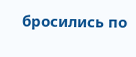бросились по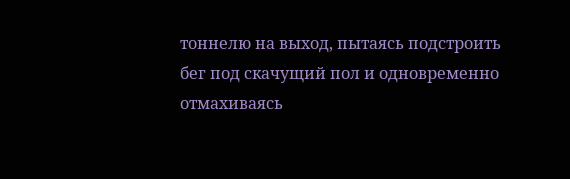тоннелю на выход, пытаясь подстроить бег под скачущий пол и одновременно отмахиваясь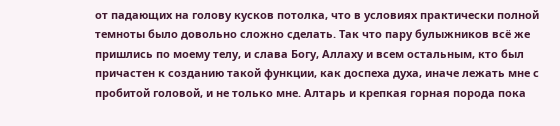от падающих на голову кусков потолка, что в условиях практически полной темноты было довольно сложно сделать. Так что пару булыжников всё же пришлись по моему телу, и слава Богу, Аллаху и всем остальным, кто был причастен к созданию такой функции, как доспеха духа, иначе лежать мне с пробитой головой, и не только мне. Алтарь и крепкая горная порода пока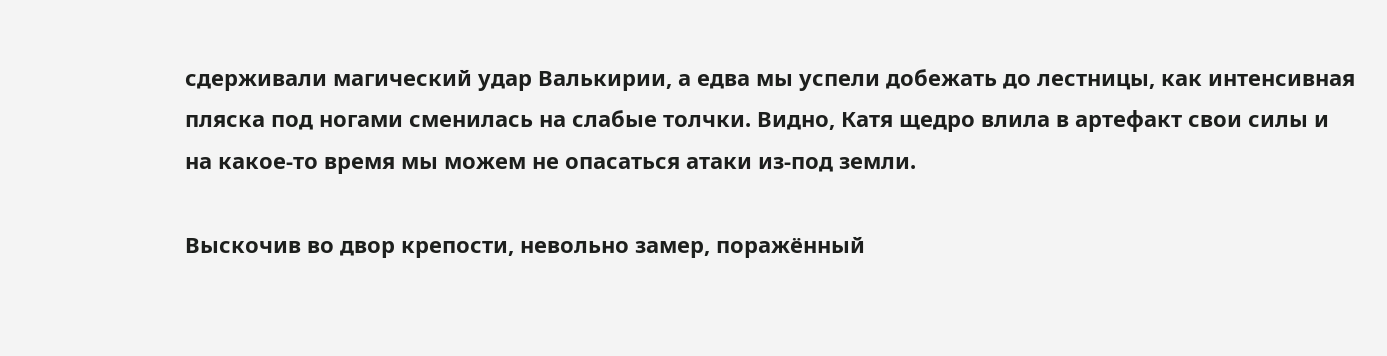сдерживали магический удар Валькирии, а едва мы успели добежать до лестницы, как интенсивная пляска под ногами сменилась на слабые толчки. Видно, Катя щедро влила в артефакт свои силы и на какое-то время мы можем не опасаться атаки из-под земли.

Выскочив во двор крепости, невольно замер, поражённый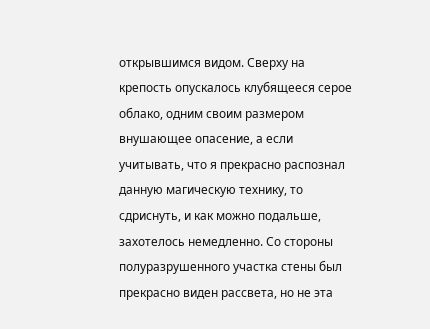открывшимся видом. Сверху на крепость опускалось клубящееся серое облако, одним своим размером внушающее опасение, а если учитывать, что я прекрасно распознал данную магическую технику, то сдриснуть, и как можно подальше, захотелось немедленно. Со стороны полуразрушенного участка стены был прекрасно виден рассвета, но не эта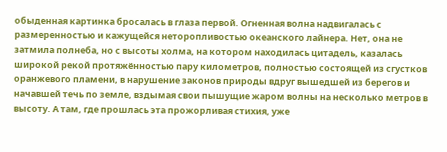обыденная картинка бросалась в глаза первой. Огненная волна надвигалась с размеренностью и кажущейся неторопливостью океанского лайнера. Нет, она не затмила полнеба, но с высоты холма, на котором находилась цитадель, казалась широкой рекой протяжённостью пару километров, полностью состоящей из сгустков оранжевого пламени, в нарушение законов природы вдруг вышедшей из берегов и начавшей течь по земле, вздымая свои пышущие жаром волны на несколько метров в высоту. А там, где прошлась эта прожорливая стихия, уже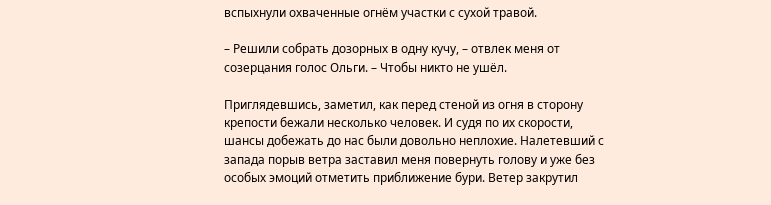вспыхнули охваченные огнём участки с сухой травой.

– Решили собрать дозорных в одну кучу, – отвлек меня от созерцания голос Ольги. – Чтобы никто не ушёл.

Приглядевшись, заметил, как перед стеной из огня в сторону крепости бежали несколько человек. И судя по их скорости, шансы добежать до нас были довольно неплохие. Налетевший с запада порыв ветра заставил меня повернуть голову и уже без особых эмоций отметить приближение бури. Ветер закрутил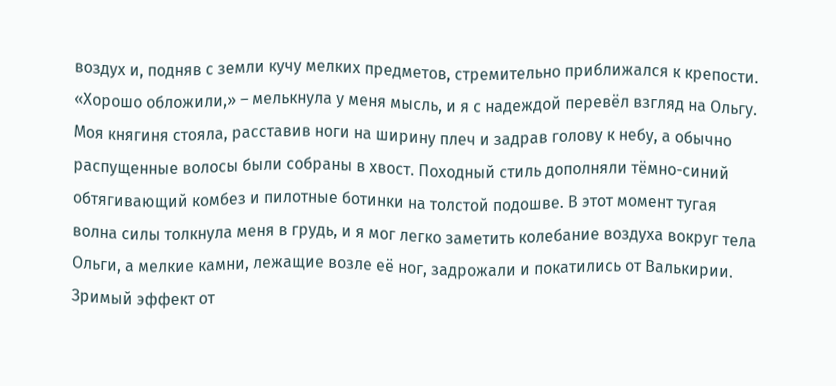воздух и, подняв с земли кучу мелких предметов, стремительно приближался к крепости. «Хорошо обложили,» – мелькнула у меня мысль, и я с надеждой перевёл взгляд на Ольгу. Моя княгиня стояла, расставив ноги на ширину плеч и задрав голову к небу, а обычно распущенные волосы были собраны в хвост. Походный стиль дополняли тёмно-синий обтягивающий комбез и пилотные ботинки на толстой подошве. В этот момент тугая волна силы толкнула меня в грудь, и я мог легко заметить колебание воздуха вокруг тела Ольги, а мелкие камни, лежащие возле её ног, задрожали и покатились от Валькирии. Зримый эффект от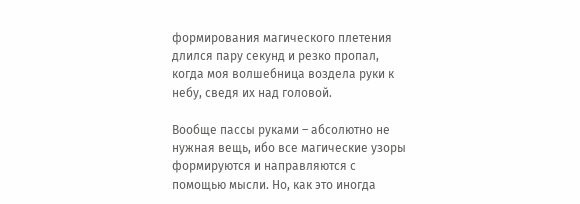формирования магического плетения длился пару секунд и резко пропал, когда моя волшебница воздела руки к небу, сведя их над головой.

Вообще пассы руками – абсолютно не нужная вещь, ибо все магические узоры формируются и направляются с помощью мысли. Но, как это иногда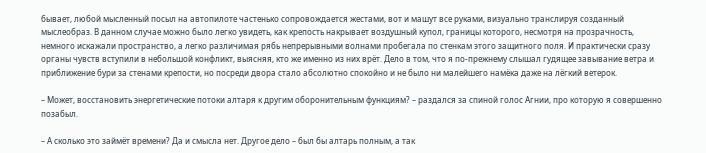бывает, любой мысленный посыл на автопилоте частенько сопровождается жестами, вот и машут все руками, визуально транслируя созданный мыслеобраз. В данном случае можно было легко увидеть, как крепость накрывает воздушный купол, границы которого, несмотря на прозрачность, немного искажали пространство, а легко различимая рябь непрерывными волнами пробегала по стенкам этого защитного поля. И практически сразу органы чувств вступили в небольшой конфликт, выясняя, кто же именно из них врёт. Дело в том, что я по-прежнему слышал гудящее завывание ветра и приближение бури за стенами крепости, но посреди двора стало абсолютно спокойно и не было ни малейшего намёка даже на лёгкий ветерок.

– Может, восстановить энергетические потоки алтаря к другим оборонительным функциям? – раздался за спиной голос Агнии, про которую я совершенно позабыл.

– А сколько это займёт времени? Да и смысла нет. Другое дело – был бы алтарь полным, а так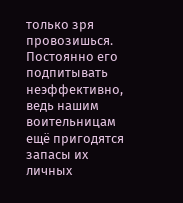только зря провозишься. Постоянно его подпитывать неэффективно, ведь нашим воительницам ещё пригодятся запасы их личных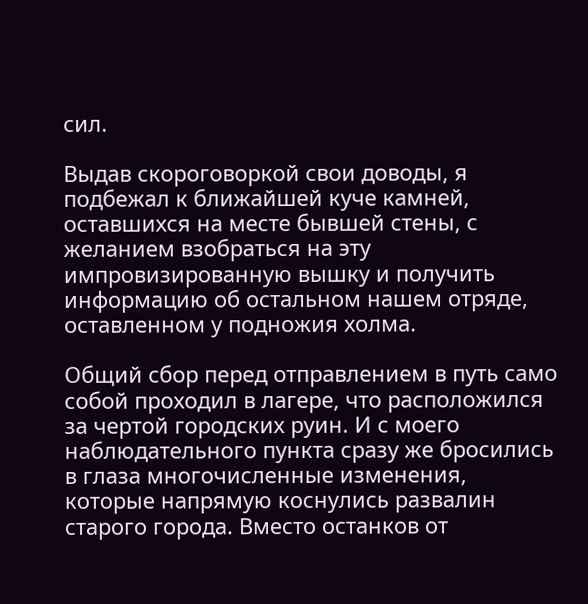сил.

Выдав скороговоркой свои доводы, я подбежал к ближайшей куче камней, оставшихся на месте бывшей стены, с желанием взобраться на эту импровизированную вышку и получить информацию об остальном нашем отряде, оставленном у подножия холма.

Общий сбор перед отправлением в путь само собой проходил в лагере, что расположился за чертой городских руин. И с моего наблюдательного пункта сразу же бросились в глаза многочисленные изменения, которые напрямую коснулись развалин старого города. Вместо останков от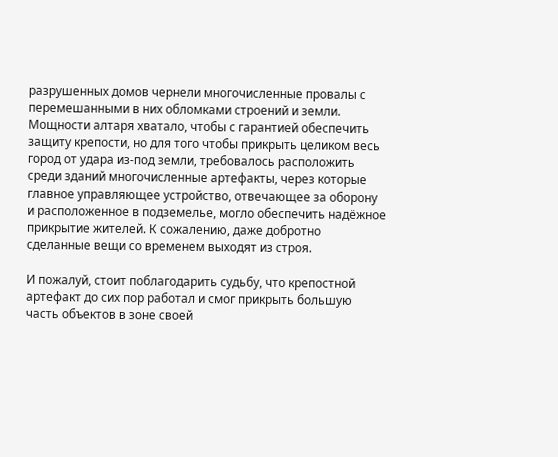разрушенных домов чернели многочисленные провалы с перемешанными в них обломками строений и земли. Мощности алтаря хватало, чтобы с гарантией обеспечить защиту крепости, но для того чтобы прикрыть целиком весь город от удара из-под земли, требовалось расположить среди зданий многочисленные артефакты, через которые главное управляющее устройство, отвечающее за оборону и расположенное в подземелье, могло обеспечить надёжное прикрытие жителей. К сожалению, даже добротно сделанные вещи со временем выходят из строя.

И пожалуй, стоит поблагодарить судьбу, что крепостной артефакт до сих пор работал и смог прикрыть большую часть объектов в зоне своей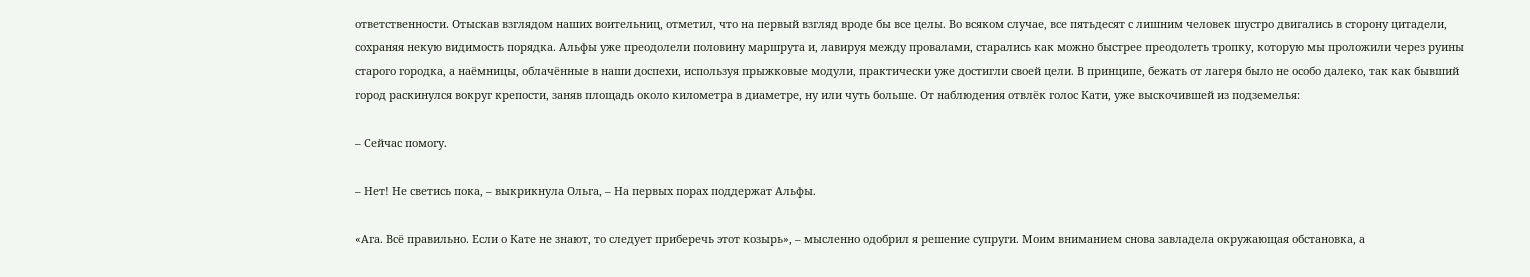ответственности. Отыскав взглядом наших воительниц, отметил, что на первый взгляд вроде бы все целы. Во всяком случае, все пятьдесят с лишним человек шустро двигались в сторону цитадели, сохраняя некую видимость порядка. Альфы уже преодолели половину маршрута и, лавируя между провалами, старались как можно быстрее преодолеть тропку, которую мы проложили через руины старого городка, а наёмницы, облачённые в наши доспехи, используя прыжковые модули, практически уже достигли своей цели. В принципе, бежать от лагеря было не особо далеко, так как бывший город раскинулся вокруг крепости, заняв площадь около километра в диаметре, ну или чуть больше. От наблюдения отвлёк голос Кати, уже выскочившей из подземелья:

– Сейчас помогу.

– Нет! Не светись пока, – выкрикнула Ольга, – На первых порах поддержат Альфы.

«Ага. Всё правильно. Если о Кате не знают, то следует приберечь этот козырь», – мысленно одобрил я решение супруги. Моим вниманием снова завладела окружающая обстановка, а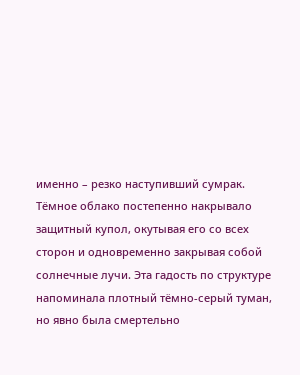именно – резко наступивший сумрак. Тёмное облако постепенно накрывало защитный купол, окутывая его со всех сторон и одновременно закрывая собой солнечные лучи. Эта гадость по структуре напоминала плотный тёмно-серый туман, но явно была смертельно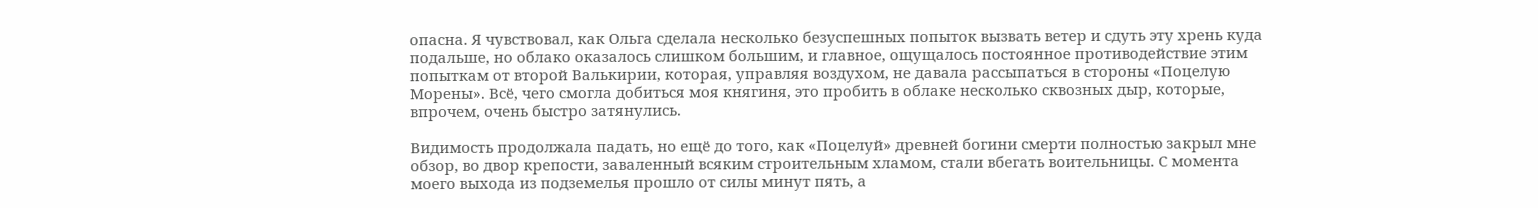опасна. Я чувствовал, как Ольга сделала несколько безуспешных попыток вызвать ветер и сдуть эту хрень куда подальше, но облако оказалось слишком большим, и главное, ощущалось постоянное противодействие этим попыткам от второй Валькирии, которая, управляя воздухом, не давала рассыпаться в стороны «Поцелую Морены». Всё, чего смогла добиться моя княгиня, это пробить в облаке несколько сквозных дыр, которые, впрочем, очень быстро затянулись.

Видимость продолжала падать, но ещё до того, как «Поцелуй» древней богини смерти полностью закрыл мне обзор, во двор крепости, заваленный всяким строительным хламом, стали вбегать воительницы. С момента моего выхода из подземелья прошло от силы минут пять, а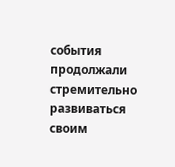события продолжали стремительно развиваться своим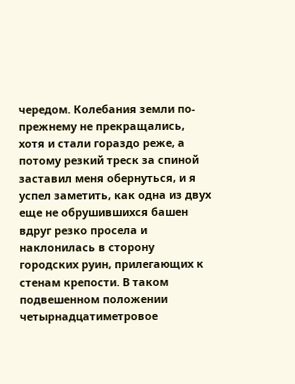чередом. Колебания земли по-прежнему не прекращались, хотя и стали гораздо реже, а потому резкий треск за спиной заставил меня обернуться, и я успел заметить, как одна из двух еще не обрушившихся башен вдруг резко просела и наклонилась в сторону городских руин, прилегающих к стенам крепости. В таком подвешенном положении четырнадцатиметровое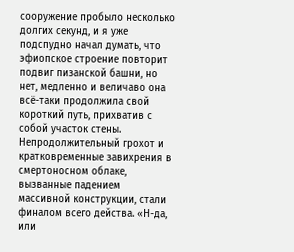сооружение пробыло несколько долгих секунд, и я уже подспудно начал думать, что эфиопское строение повторит подвиг пизанской башни, но нет, медленно и величаво она всё-таки продолжила свой короткий путь, прихватив с собой участок стены. Непродолжительный грохот и кратковременные завихрения в смертоносном облаке, вызванные падением массивной конструкции, стали финалом всего действа. «Н-да, или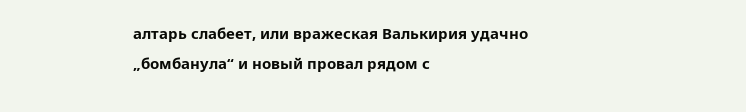алтарь слабеет, или вражеская Валькирия удачно „бомбанула“ и новый провал рядом с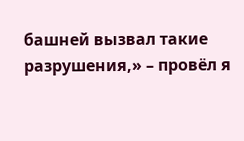башней вызвал такие разрушения,» – провёл я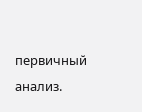первичный анализ.